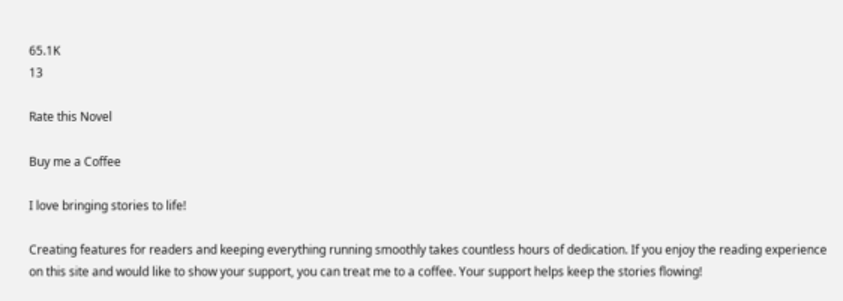65.1K
13

Rate this Novel

Buy me a Coffee

I love bringing stories to life!

Creating features for readers and keeping everything running smoothly takes countless hours of dedication. If you enjoy the reading experience on this site and would like to show your support, you can treat me to a coffee. Your support helps keep the stories flowing!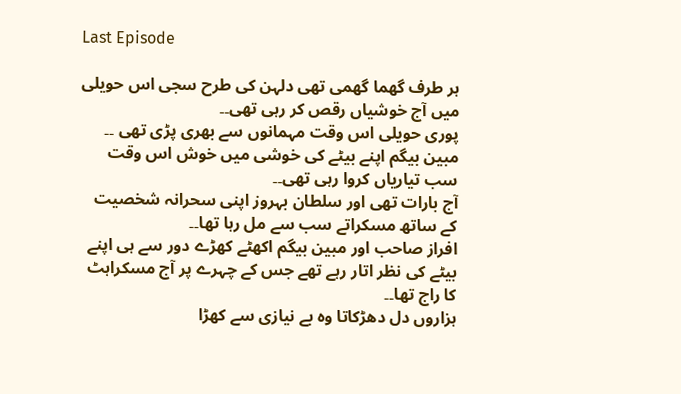Last Episode

ہر طرف گھما گھمی تھی دلہن کی طرح سجی اس حویلی میں آج خوشیاں رقص کر رہی تھی۔۔
پوری حویلی اس وقت مہمانوں سے بھری پڑی تھی ۔۔
مبین بیگم اپنے بیٹے کی خوشی میں خوش اس وقت سب تیاریاں کروا رہی تھی۔۔
آج بارات تھی اور سلطان بہروز اپنی سحرانہ شخصیت کے ساتھ مسکراتے سب سے مل رہا تھا۔۔
افراز صاحب اور مبین بیگم اکھٹے کھڑے دور سے ہی اپنے بیٹے کی نظر اتار رہے تھے جس کے چہرے پر آج مسکراہٹ کا راج تھا۔۔
ہزاروں دل دھڑکاتا وہ بے نیازی سے کھڑا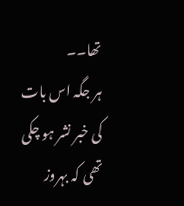تھا۔۔
ہر جگہ اس بات کی خبر نشر ہو چکی تھی کہ بہروز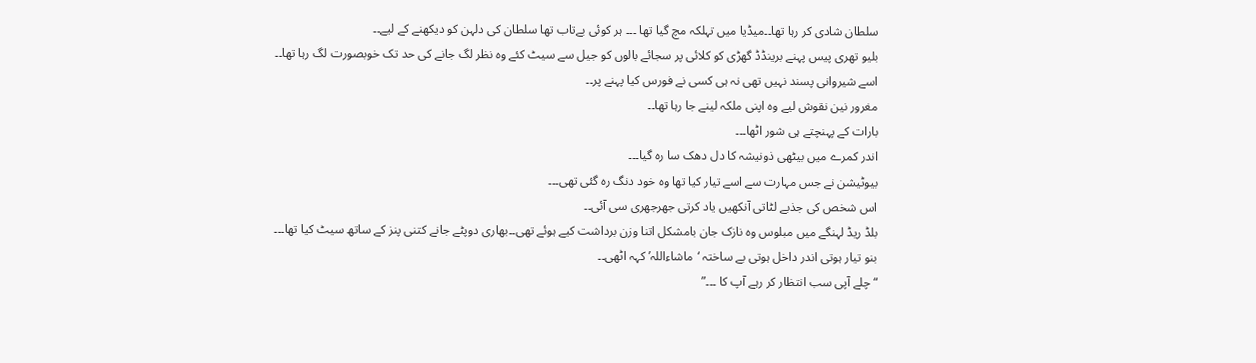سلطان شادی کر رہا تھا۔۔میڈیا میں تہلکہ مچ گیا تھا ۔۔۔ ہر کوئی بےتاب تھا سلطان کی دلہن کو دیکھنے کے لیے۔۔
بلیو تھری پیس پہنے برینڈڈ گھڑی کو کلائی پر سجائے بالوں کو جیل سے سیٹ کئے وہ نظر لگ جانے کی حد تک خوبصورت لگ رہا تھا۔۔
اسے شیروانی پسند نہیں تھی نہ ہی کسی نے فورس کیا پہنے پر۔۔
مغرور نین نقوش لیے وہ اپنی ملکہ لینے جا رہا تھا۔۔
بارات کے پہنچتے ہی شور اٹھا۔۔۔
اندر کمرے میں بیٹھی ذونیشہ کا دل دھک سا رہ گیا۔۔۔
بیوٹیشن نے جس مہارت سے اسے تیار کیا تھا وہ خود دنگ رہ گئی تھی۔۔۔
اس شخص کی جذبے لٹاتی آنکھیں یاد کرتی جھرجھری سی آئی۔۔
بلڈ ریڈ لہنگے میں مبلوس وہ نازک جان بامشکل اتنا وزن برداشت کیے ہوئے تھی۔۔بھاری دوپٹے جانے کتنی پنز کے ساتھ سیٹ کیا تھا۔۔۔
بنو تیار ہوتی اندر داخل ہوتی بے ساختہ ‘ماشاءاللہ’ کہہ اٹھی۔۔
“چلے آپی سب انتظار کر رہے آپ کا ۔۔۔”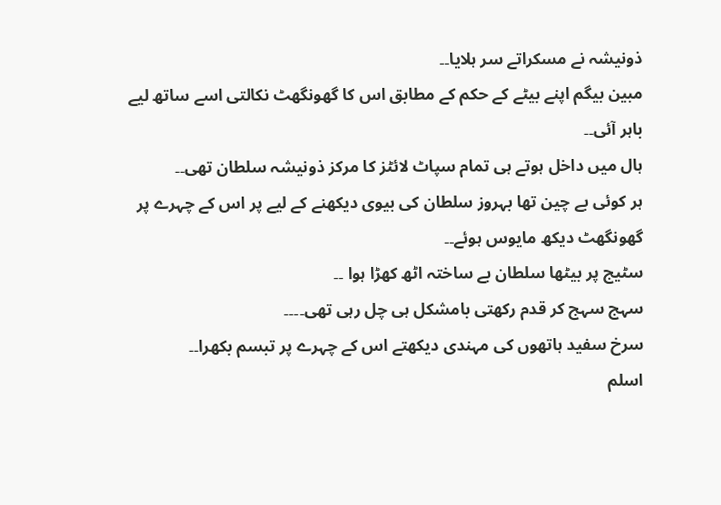ذونیشہ نے مسکراتے سر ہلایا۔۔
مبین بیگم اپنے بیٹے کے حکم کے مطابق اس کا گھونگھٹ نکالتی اسے ساتھ لیے باہر آئی۔۔
ہال میں داخل ہوتے ہی تمام سپاٹ لائٹز کا مرکز ذونیشہ سلطان تھی۔۔
ہر کوئی بے چین تھا بہروز سلطان کی بیوی دیکھنے کے لیے پر اس کے چہرے پر گھونگھٹ دیکھ مایوس ہوئے۔۔
سٹیج پر بیٹھا سلطان بے ساختہ اٹھ کھڑا ہوا ۔۔
سہج سہج کر قدم رکھتی بامشکل ہی چل رہی تھی۔۔۔۔
سرخ سفید ہاتھوں کی مہندی دیکھتے اس کے چہرے پر تبسم بکھرا۔۔
اسلم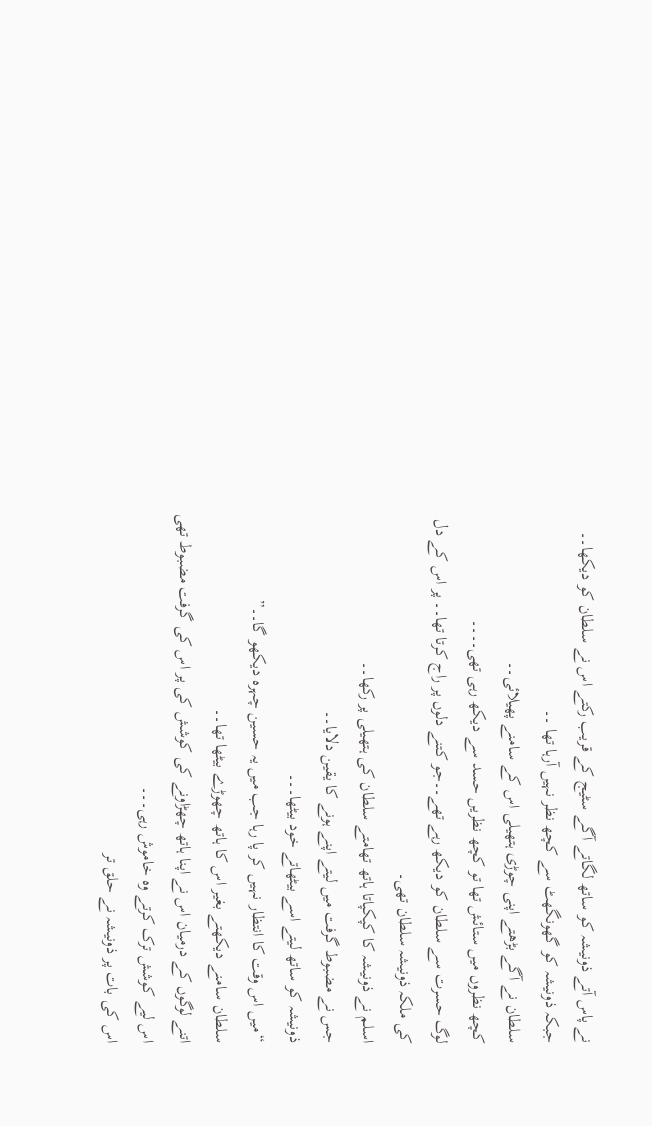نے پاس آتے ذونیشہ کو ساتھ لگاتے آگے سٹیج کے قریب رکتے اس نے سلطان کو دیکھا۔۔
جبکہ ذونیشہ کو گھونگھٹ سے کچھ نظر نہیں آرہا تھا ۔۔
سلطان نے آگے بڑھتے اپنی چوڑی ہتھیلی اس کے سامنے پھیلائی۔۔
کچھ نظروں میں ستائش تھا تو کچھ نظریں حسد سے دیکھ رہی تھی۔۔۔۔
لوگ حسرت سے سلطان کو دیکھ رہے تھے۔۔جو کتنے دلوں پر راج کرتا تھا۔۔ پر اس کے دل کی ملکہ ذونیشہ سلطان تھی۔
اسلم نے ذونیشہ کا کپکپاتا ہاتھ تھامتے سلطان کی ہتھیلی پر رکھا۔۔
جس نے مضبوط گرفت میں لیتے اپنے ہونے کا یقین دلایا۔۔
ذونیشہ کو ساتھ لیتے اسے بیٹھاتے خود بیٹھا۔۔۔
“میں اس وقت کا انتظار نہیں کر پا رہا جب میں یہ حسین چہرہ دیکھو گا۔۔”
سلطان سامنے دیکھتے بغیر اس کا ہاتھ چھوڑے بیٹھا تھا۔۔
اتنے لوگوں کے درمیان اس نے اپنا ہاتھ چھڑاونے کی کوشش کی پر اس کی گرفت مضبوط تھی اس لیے کوشش ترک کرتے وہ خاموش رہی۔۔۔
اس کی بات پر ذونیشہ نے حلق تر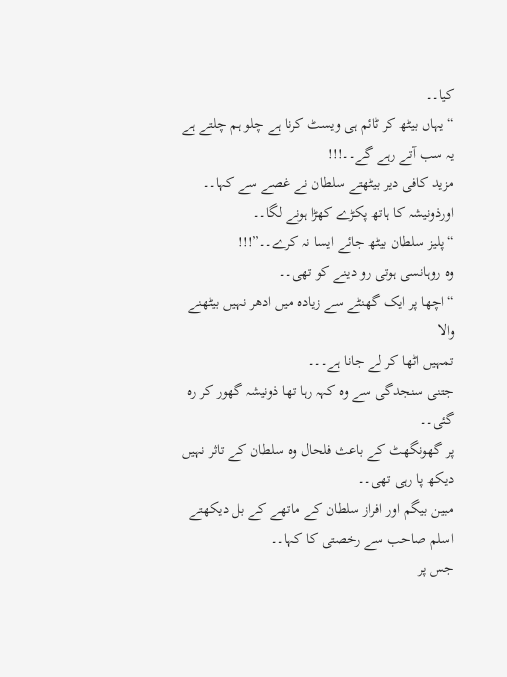کیا۔۔
“یہاں بیٹھ کر ٹائم ہی ویسٹ کرنا ہے چلو ہم چلتے ہے یہ سب آتے رہے گے۔۔!!!
مزید کافی دیر بیٹھتے سلطان نے غصے سے کہا۔۔
اورذونیشہ کا ہاتھ پکڑے کھڑا ہونے لگا۔۔
“پلیز سلطان بیٹھ جائے ایسا نہ کرے۔۔”!!!
وہ روہانسی ہوتی رو دینے کو تھی۔۔
“اچھا پر ایک گھنٹے سے زیادہ میں ادھر نہیں بیٹھنے والا
تمہیں اٹھا کر لے جانا ہے۔۔۔
جتنی سنجدگی سے وہ کہہ رہا تھا ذونیشہ گھور کر رہ گئی۔۔
پر گھونگھٹ کے باعث فلحال وہ سلطان کے تاثر نہیں دیکھ پا رہی تھی۔۔
مبین بیگم اور افراز سلطان کے ماتھے کے بل دیکھتے اسلم صاحب سے رخصتی کا کہا۔۔
جس پر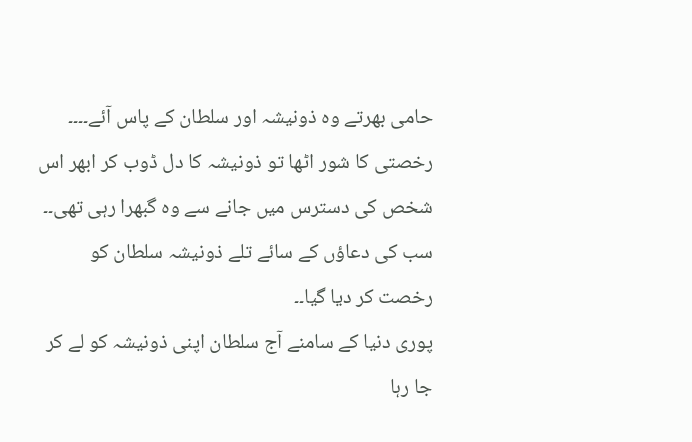حامی بھرتے وہ ذونیشہ اور سلطان کے پاس آئے۔۔۔۔
رخصتی کا شور اٹھا تو ذونیشہ کا دل ڈوب کر ابھر اس شخص کی دسترس میں جانے سے وہ گبھرا رہی تھی۔۔
سب کی دعاؤں کے سائے تلے ذونیشہ سلطان کو رخصت کر دیا گیا۔۔
پوری دنیا کے سامنے آج سلطان اپنی ذونیشہ کو لے کر جا رہا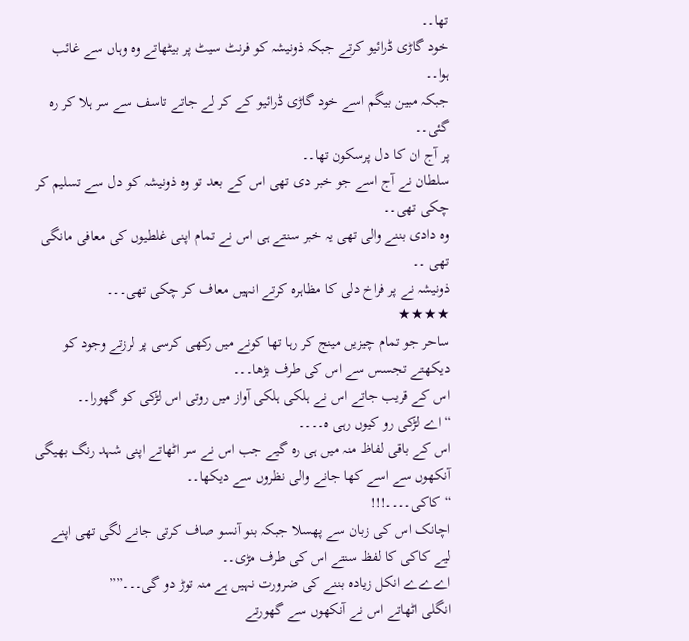تھا۔۔
خود گاڑی ڈرائیو کرتے جبکہ ذونیشہ کو فرنٹ سیٹ پر بیٹھاتے وہ وہاں سے غائب ہوا۔۔
جبکہ مبین بیگم اسے خود گاڑی ڈرائیو کے کر لے جاتے تاسف سے سر ہلا کر رہ گئی۔۔
پر آج ان کا دل پرسکون تھا۔۔
سلطان نے آج اسے جو خبر دی تھی اس کے بعد تو وہ ذونیشہ کو دل سے تسلیم کر چکی تھی۔۔
وہ دادی بننے والی تھی یہ خبر سنتے ہی اس نے تمام اپنی غلطیوں کی معافی مانگی تھی ۔۔
ذونیشہ نے پر فراخ دلی کا مظاہرہ کرتے انہیں معاف کر چکی تھی۔۔۔
★★★★
ساحر جو تمام چیزیں مینج کر رہا تھا کونے میں رکھی کرسی پر لرزتے وجود کو دیکھتے تجسس سے اس کی طرف بڑھا۔۔۔
اس کے قریب جاتے اس نے ہلکی ہلکی آواز میں روتی اس لڑکی کو گھورا۔۔
“اے لڑکی رو کیوں رہی ہ۔۔۔۔
اس کے باقی لفاظ منہ میں ہی رہ گیے جب اس نے سر اٹھاتے اپنی شہد رنگ بھیگی آنکھوں سے اسے کھا جانے والی نظروں سے دیکھا۔۔
“کاکی۔۔۔۔!!!
اچانک اس کی زبان سے پھسلا جبکہ بنو آنسو صاف کرتی جانے لگی تھی اپنے لیے کاکی کا لفظ سنتے اس کی طرف مڑی۔۔
اےےے انکل زیادہ بننے کی ضرورت نہیں ہے منہ توڑ دو گی۔۔۔””
انگلی اٹھاتے اس نے آنکھوں سے گھورتے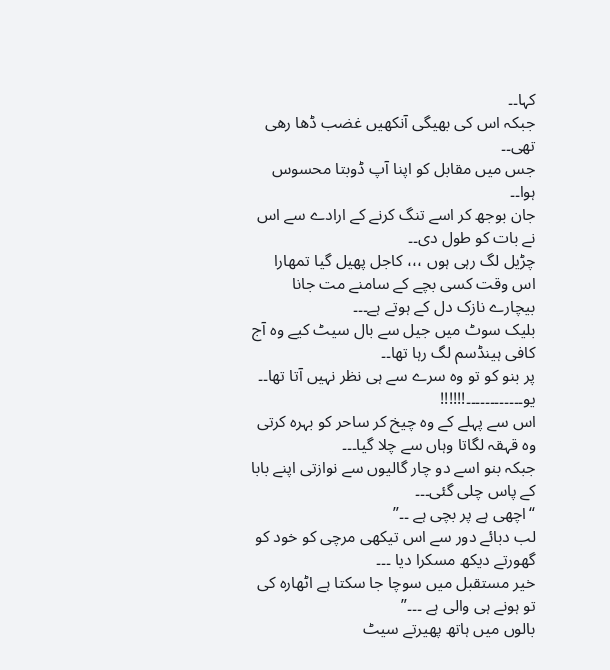کہا۔۔
جبکہ اس کی بھیگی آنکھیں غضب ڈھا رھی تھی۔۔
جس میں مقابل کو اپنا آپ ڈوبتا محسوس ہوا۔۔
جان بوجھ کر اسے تنگ کرنے کے ارادے سے اس نے بات کو طول دی۔۔
چڑیل لگ رہی ہوں ،،، کاجل پھیل گیا تمھارا اس وقت کسی بچے کے سامنے مت جانا بیچارے نازک دل کے ہوتے ہے۔۔۔
بلیک سوٹ میں جیل سے بال سیٹ کیے وہ آج کافی ہینڈسم لگ رہا تھا۔۔
پر بنو کو تو وہ سرے سے ہی نظر نہیں آتا تھا۔۔
یو۔۔۔۔۔۔۔۔۔۔۔۔!!!!!!
اس سے پہلے کے وہ چیخ کر ساحر کو بہرہ کرتی وہ قہقہ لگاتا وہاں سے چلا گیا۔۔۔
جبکہ بنو اسے دو چار گالیوں سے نوازتی اپنے بابا کے پاس چلی گئی۔۔۔
“اچھی ہے پر بچی ہے ۔۔”
لب دبائے دور سے اس تیکھی مرچی کو خود کو گھورتے دیکھ مسکرا دیا ۔۔۔
خیر مستقبل میں سوچا جا سکتا ہے اٹھارہ کی تو ہونے ہی والی ہے ۔۔۔”
بالوں میں ہاتھ پھیرتے سیٹ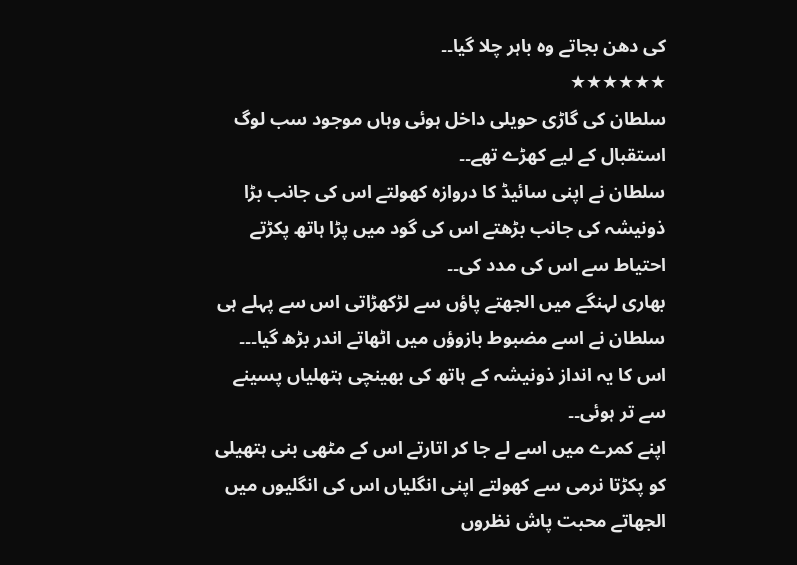کی دھن بجاتے وہ باہر چلا گیا۔۔
★★★★★★
سلطان کی گاڑی حویلی داخل ہوئی وہاں موجود سب لوگ استقبال کے لیے کھڑے تھے۔۔
سلطان نے اپنی سائیڈ کا دروازہ کھولتے اس کی جانب بڑا ذونیشہ کی جانب بڑھتے اس کی گود میں پڑا ہاتھ پکڑتے احتیاط سے اس کی مدد کی۔۔
بھاری لہنگے میں الجھتے پاؤں سے لڑکھڑاتی اس سے پہلے ہی سلطان نے اسے مضبوط بازوؤں میں اٹھاتے اندر بڑھ گیا۔۔۔
اس کا یہ انداز ذونیشہ کے ہاتھ کی بھینچی ہتھلیاں پسینے سے تر ہوئی۔۔
اپنے کمرے میں اسے لے جا کر اتارتے اس کے مٹھی بنی ہتھیلی کو پکڑتا نرمی سے کھولتے اپنی انگلیاں اس کی انگلیوں میں الجھاتے محبت پاش نظروں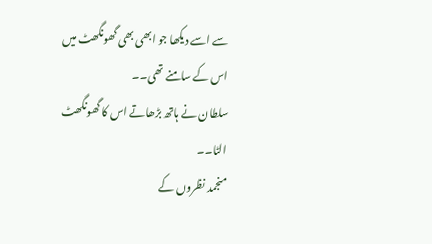سے اسے دیکھا جو ابھی بھی گھونگھٹ میں اس کے سامنے تھی۔۔
سلطان نے ہاتھ بڑھاتے اس کا گھونگھٹ الٹا۔۔
منجمد نظروں کے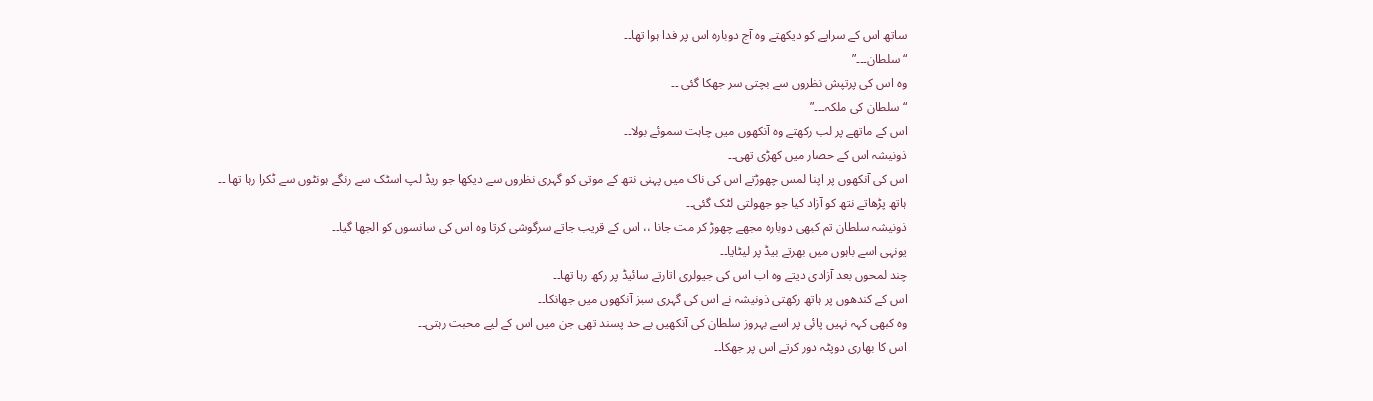ساتھ اس کے سراپے کو دیکھتے وہ آج دوبارہ اس پر فدا ہوا تھا۔۔
“سلطان۔۔۔”
وہ اس کی پرتپش نظروں سے بچتی سر جھکا گئی ۔۔
“سلطان کی ملکہ۔۔۔”
اس کے ماتھے پر لب رکھتے وہ آنکھوں میں چاہت سموئے بولا۔۔
ذونیشہ اس کے حصار میں کھڑی تھی۔۔
اس کی آنکھوں پر اپنا لمس چھوڑتے اس کی ناک میں پہنی نتھ کے موتی کو گہری نظروں سے دیکھا جو ریڈ لپ اسٹک سے رنگے ہونٹوں سے ٹکرا رہا تھا ۔۔
ہاتھ پڑھاتے نتھ کو آزاد کیا جو جھولتی لٹک گئی۔۔
ذونیشہ سلطان تم کبھی دوبارہ مجھے چھوڑ کر مت جانا ،، اس کے قریب جاتے سرگوشی کرتا وہ اس کی سانسوں کو الجھا گیا۔۔
یونہی اسے باہوں میں بھرتے بیڈ پر لیٹایا۔۔
چند لمحوں بعد آزادی دیتے وہ اب اس کی جیولری اتارتے سائیڈ پر رکھ رہا تھا۔۔
اس کے کندھوں پر ہاتھ رکھتی ذونیشہ نے اس کی گہری سبز آنکھوں میں جھانکا۔۔
وہ کبھی کہہ نہیں پائی پر اسے بہروز سلطان کی آنکھیں بے حد پسند تھی جن میں اس کے لیے محبت رہتی۔۔
اس کا بھاری دوپٹہ دور کرتے اس پر جھکا۔۔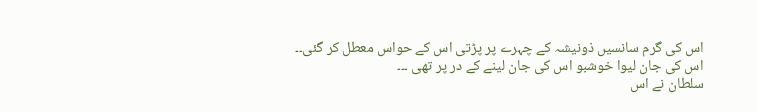اس کی گرم سانسیں ذونیشہ کے چہرے پر پڑتی اس کے حواس معطل کر گئی۔۔
اس کی جان لیوا خوشبو اس کی جان لینے کے در پر تھی ۔۔۔
سلطان نے اس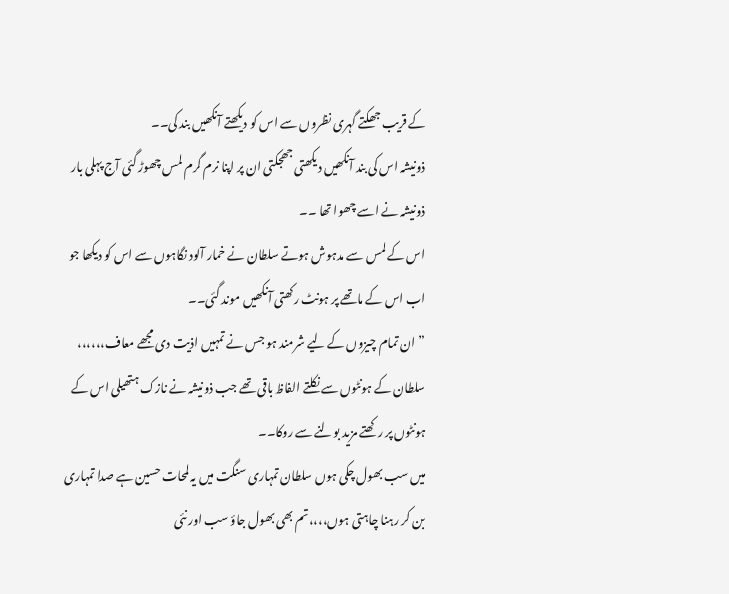کے قریب جھکتے گہری نظروں سے اس کو دیکھتے آنکھیں بند کی۔۔
ذونیشہ اس کی بند آنکھیں دیکھتی جھجکتی ان پر اپنا نرم گرم لمس چھوڑ گئی آج پہلی بار ذونیشہ نے اسے چھوا تھا ۔۔
اس کے لمس سے مدہوش ہوتے سلطان نے خمار آلود نگاہوں سے اس کو دیکھا جو اب اس کے ماتھے پر ہونٹ رکھتی آنکھیں موند گئی۔۔
” ان تمام چیزوں کے لیے شرمند ہو جس نے تمہیں اذیت دی مجھے معاف،،،،،،
سلطان کے ہونٹوں سے نکلتے الفاظ باقی تھے جب ذونیشہ نے نازک ہتھیلی اس کے ہونٹوں پر رکھتے مزید بولنے سے روکا۔۔
میں سب بھول چکی ہوں سلطان تمہاری سنگت میں یہ لمحات حسین ہے صدا تمہاری بن کر رہنا چاہتی ہوں،،،،تم بھی بھول جاؤ سب اور نئی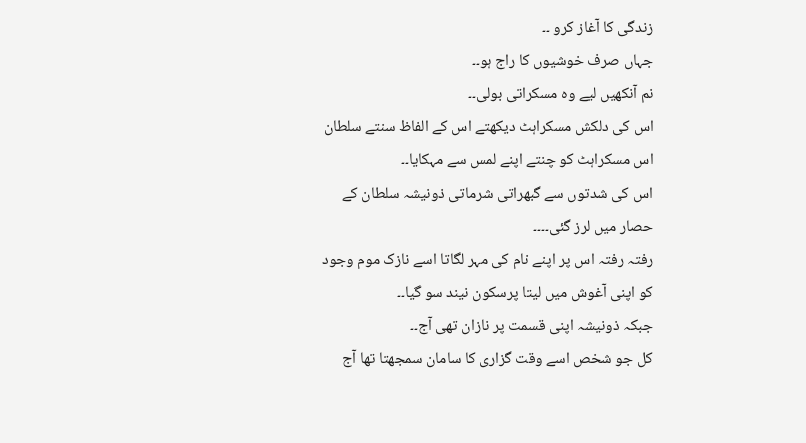زندگی کا آغاز کرو ۔۔
جہاں صرف خوشیوں کا راج ہو۔۔
نم آنکھیں لیے وہ مسکراتی بولی۔۔
اس کی دلکش مسکراہٹ دیکھتے اس کے الفاظ سنتے سلطان اس مسکراہٹ کو چنتے اپنے لمس سے مہکایا۔۔
اس کی شدتوں سے گبھراتی شرماتی ذونیشہ سلطان کے حصار میں لرز گئی۔۔۔۔
رفتہ رفتہ اس پر اپنے نام کی مہر لگاتا اسے نازک موم وجود کو اپنی آغوش میں لیتا پرسکون نیند سو گیا۔۔
جبکہ ذونیشہ اپنی قسمت پر نازان تھی آج۔۔
کل جو شخص اسے وقت گزاری کا سامان سمجھتا تھا آج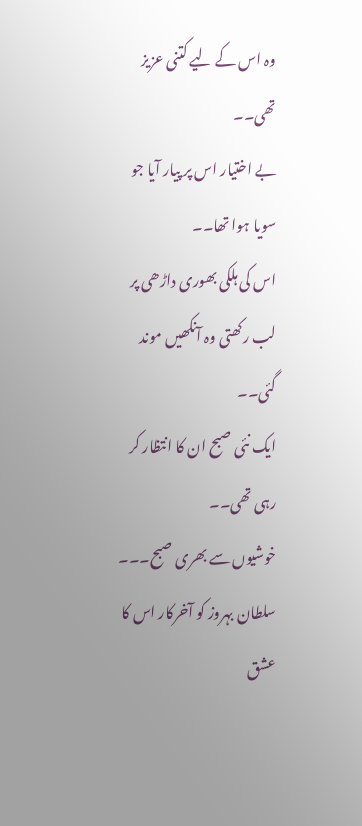وہ اس کے لیے کتنی عزیز تھی۔۔
بے اختیار اس پر پیار آیا جو سویا ہوا تھا۔۔
اس کی ہلکی بھوری داڑھی پر لب رکھتی وہ آنکھیں موند گئی۔۔
ایک نئی صبح ان کا انتظار کر رہی تھی۔۔
خوشیوں سے بھری صبح۔۔۔
سلطان بہروز کو آخرکار اس کا عشق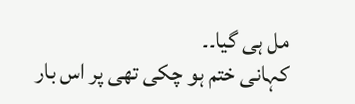مل ہی گیا۔۔
کہانی ختم ہو چکی تھی پر اس بار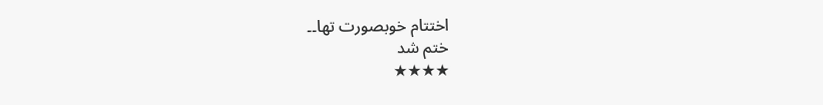اختتام خوبصورت تھا۔۔
ختم شد
★★★★